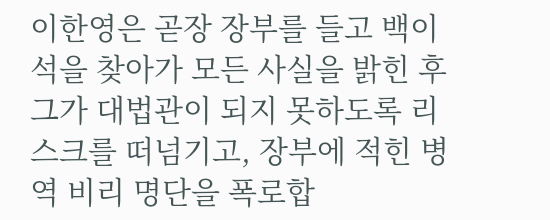이한영은 곧장 장부를 들고 백이석을 찾아가 모든 사실을 밝힌 후 그가 대법관이 되지 못하도록 리스크를 떠넘기고, 장부에 적힌 병역 비리 명단을 폭로합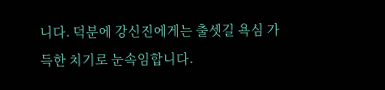니다. 덕분에 강신진에게는 출셋길 욕심 가득한 치기로 눈속임합니다.